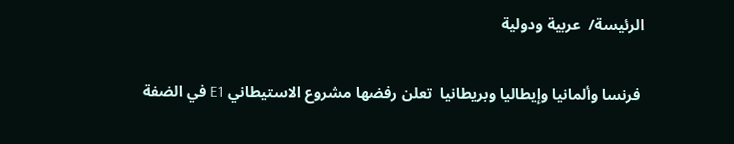الرئيسة/  عربية ودولية

 فرنسا وألمانيا وإيطاليا وبريطانيا  تعلن رفضها مشروع الاستيطاني E1 في الضفة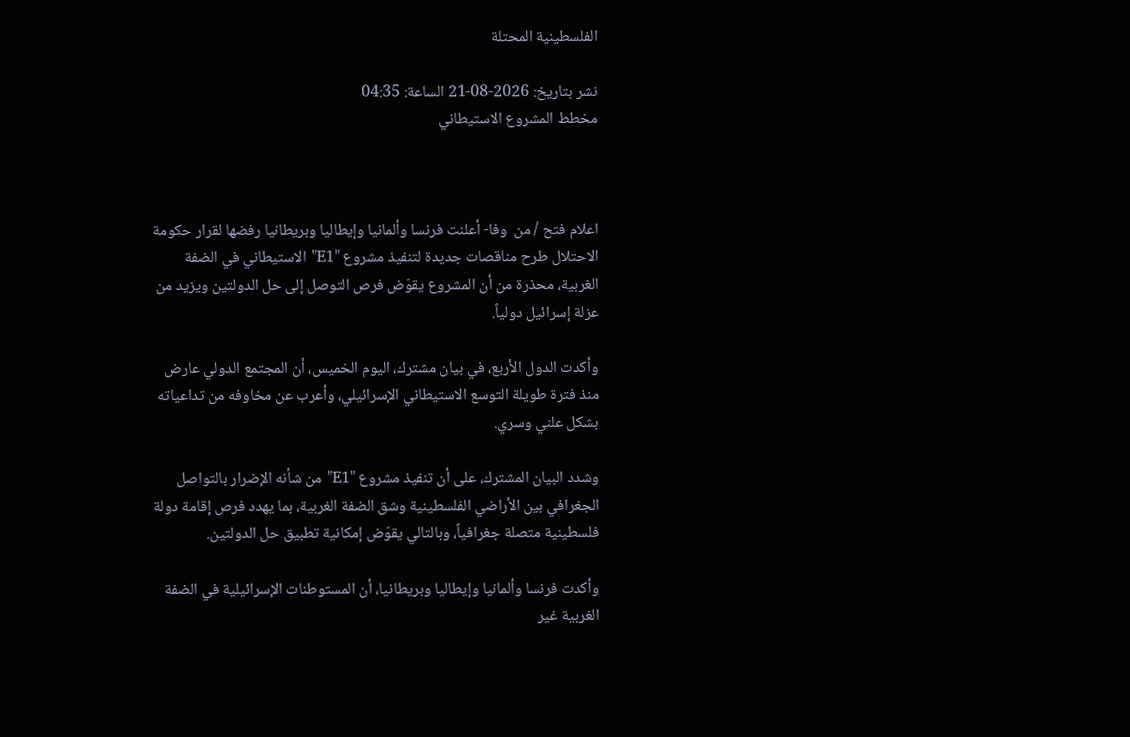الفلسطينية المحتلة

نشر بتاريخ: 2026-08-21 الساعة: 04:35
مخطط المشروع الاستيطاني



اعلام فتح / من  وفا- أعلنت فرنسا وألمانيا وإيطاليا وبريطانيا رفضها لقرار حكومة الاحتلال طرح مناقصات جديدة لتنفيذ مشروع "E1" الاستيطاني في الضفة الغربية، محذرة من أن المشروع يقوّض فرص التوصل إلى حل الدولتين ويزيد من عزلة إسرائيل دولياً.

وأكدت الدول الأربع، في بيان مشترك، اليوم الخميس، أن المجتمع الدولي عارض منذ فترة طويلة التوسع الاستيطاني الإسرائيلي، وأعرب عن مخاوفه من تداعياته بشكل علني وسري.

وشدد البيان المشترك، على أن تنفيذ مشروع "E1" من شأنه الإضرار بالتواصل الجغرافي بين الأراضي الفلسطينية وشق الضفة الغربية، بما يهدد فرص إقامة دولة فلسطينية متصلة جغرافياً، وبالتالي يقوّض إمكانية تطبيق حل الدولتين.

وأكدت فرنسا وألمانيا وإيطاليا وبريطانيا، أن المستوطنات الإسرائيلية في الضفة الغربية غير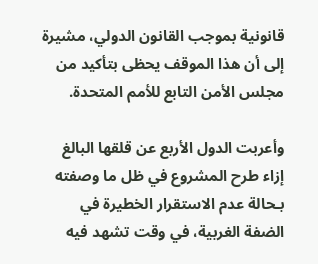قانونية بموجب القانون الدولي، مشيرة إلى أن هذا الموقف يحظى بتأكيد من مجلس الأمن التابع للأمم المتحدة.

وأعربت الدول الأربع عن قلقها البالغ إزاء طرح المشروع في ظل ما وصفته بـحالة عدم الاستقرار الخطيرة في الضفة الغربية، في وقت تشهد فيه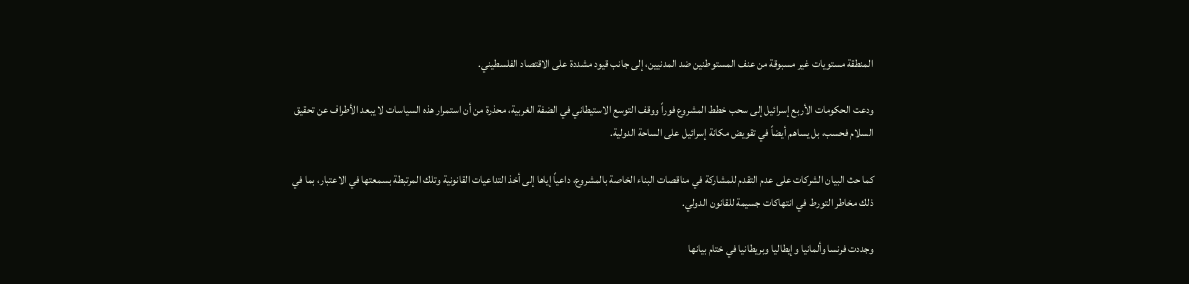المنطقة مستويات غير مسبوقة من عنف المستوطنين ضد المدنيين، إلى جانب قيود مشددة على الاقتصاد الفلسطيني.

ودعت الحكومات الأربع إسرائيل إلى سحب خطط المشروع فوراً ووقف التوسع الاستيطاني في الضفة الغربية، محذرة من أن استمرار هذه السياسات لا يبعد الأطراف عن تحقيق السلام فحسب، بل يساهم أيضاً في تقويض مكانة إسرائيل على الساحة الدولية.

كما حث البيان الشركات على عدم التقدم للمشاركة في مناقصات البناء الخاصة بالمشروع، داعياً إياها إلى أخذ التداعيات القانونية وتلك المرتبطة بسمعتها في الاعتبار، بما في ذلك مخاطر التورط في انتهاكات جسيمة للقانون الدولي.

وجددت فرنسا وألمانيا وإيطاليا وبريطانيا في ختام بيانها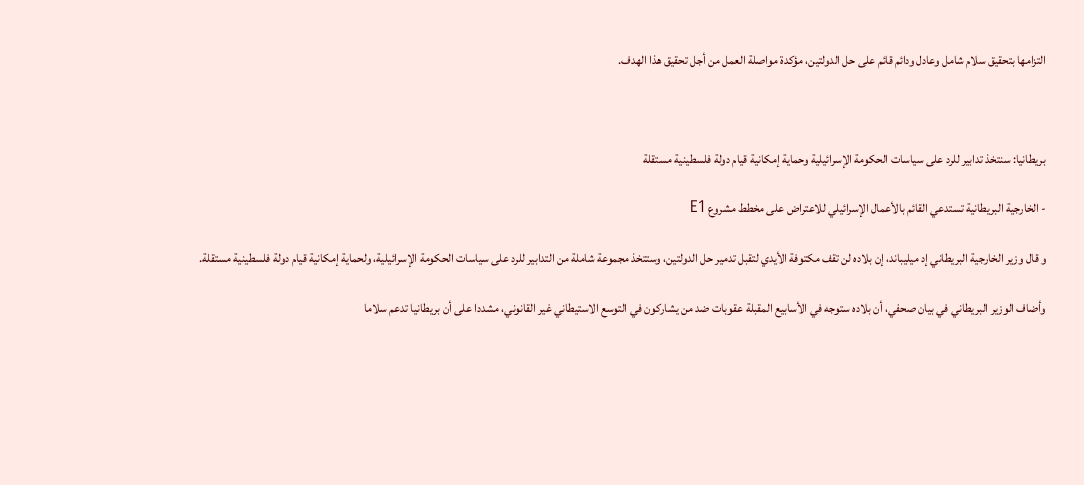التزامها بتحقيق سلام شامل وعادل ودائم قائم على حل الدولتين، مؤكدة مواصلة العمل من أجل تحقيق هذا الهدف.



بريطانيا: سنتخذ تدابير للرد على سياسات الحكومة الإسرائيلية وحماية إمكانية قيام دولة فلسطينية مستقلة

- الخارجية البريطانية تستدعي القائم بالأعمال الإسرائيلي للاعتراض على مخطط مشروع E1

و قال وزير الخارجية البريطاني إد ميليباند، إن بلاده لن تقف مكتوفة الأيدي لتقبل تدمير حل الدولتين، وستتخذ مجموعة شاملة من التدابير للرد على سياسات الحكومة الإسرائيلية، ولحماية إمكانية قيام دولة فلسطينية مستقلة.

وأضاف الوزير البريطاني في بيان صحفي، أن بلاده ستوجه في الأسابيع المقبلة عقوبات ضد من يشاركون في التوسع الاستيطاني غير القانوني، مشددا على أن بريطانيا تدعم سلاما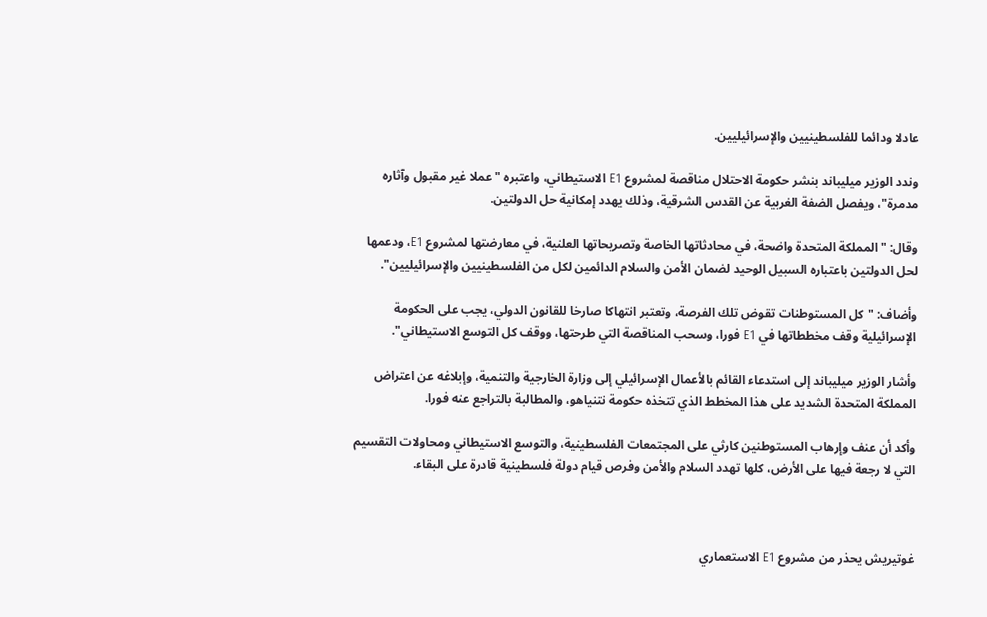عادلا ودائما للفلسطينيين والإسرائيليين.

وندد الوزير ميليباند بنشر حكومة الاحتلال مناقصة لمشروع E1 الاستيطاني، واعتبره "عملا غير مقبول وآثاره مدمرة"، ويفصل الضفة الغربية عن القدس الشرقية، وذلك يهدد إمكانية حل الدولتين.

وقال: "المملكة المتحدة واضحة، في محادثاتها الخاصة وتصريحاتها العلنية، في معارضتها لمشروع E1، ودعمها لحل الدولتين باعتباره السبيل الوحيد لضمان الأمن والسلام الدائمين لكل من الفلسطينيين والإسرائيليين".

وأضاف: "كل المستوطنات تقوض تلك الفرصة، وتعتبر انتهاكا صارخا للقانون الدولي، يجب على الحكومة الإسرائيلية وقف مخططاتها في E1 فورا، وسحب المناقصة التي طرحتها، ووقف كل التوسع الاستيطاني".

وأشار الوزير ميليباند إلى استدعاء القائم بالأعمال الإسرائيلي إلى وزارة الخارجية والتنمية، وإبلاغه عن اعتراض المملكة المتحدة الشديد على هذا المخطط الذي تتخذه حكومة نتنياهو، والمطالبة بالتراجع عنه فورا.

وأكد أن عنف وإرهاب المستوطنين كارثي على المجتمعات الفلسطينية، والتوسع الاستيطاني ومحاولات التقسيم التي لا رجعة فيها على الأرض، كلها تهدد السلام والأمن وفرص قيام دولة فلسطينية قادرة على البقاء.



غوتيريش يحذر من مشروع E1 الاستعماري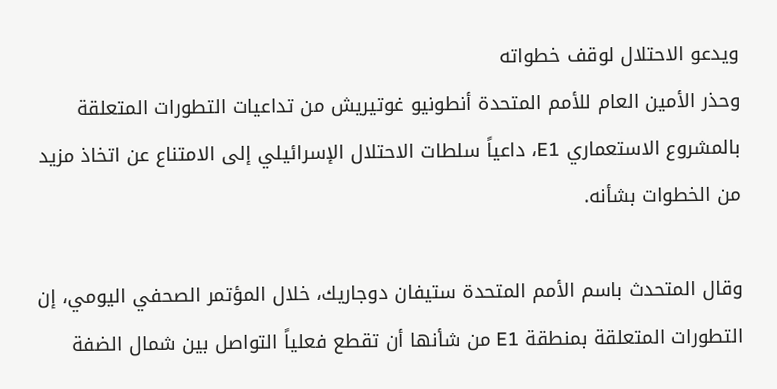ويدعو الاحتلال لوقف خطواته
وحذر الأمين العام للأمم المتحدة أنطونيو غوتيريش من تداعيات التطورات المتعلقة بالمشروع الاستعماري E1، داعياً سلطات الاحتلال الإسرائيلي إلى الامتناع عن اتخاذ مزيد من الخطوات بشأنه.

وقال المتحدث باسم الأمم المتحدة ستيفان دوجاريك، خلال المؤتمر الصحفي اليومي، إن التطورات المتعلقة بمنطقة E1 من شأنها أن تقطع فعلياً التواصل بين شمال الضفة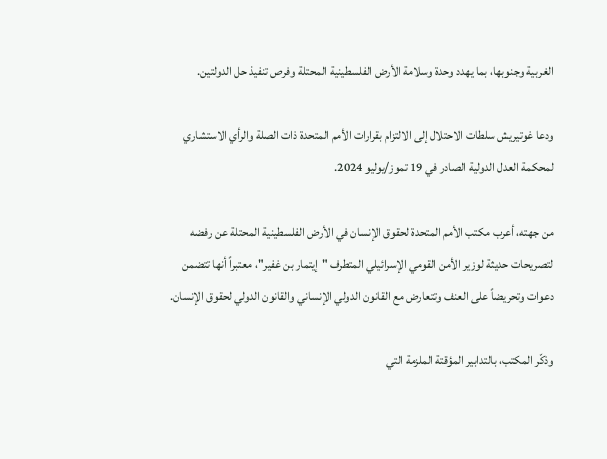الغربية وجنوبها، بما يهدد وحدة وسلامة الأرض الفلسطينية المحتلة وفرص تنفيذ حل الدولتين.

ودعا غوتيريش سلطات الاحتلال إلى الالتزام بقرارات الأمم المتحدة ذات الصلة والرأي الاستشاري لمحكمة العدل الدولية الصادر في 19 تموز/يوليو 2024.

من جهته، أعرب مكتب الأمم المتحدة لحقوق الإنسان في الأرض الفلسطينية المحتلة عن رفضه لتصريحات حديثة لوزير الأمن القومي الإسرائيلي المتطرف "إيتمار بن غفير"، معتبراً أنها تتضمن دعوات وتحريضاً على العنف وتتعارض مع القانون الدولي الإنساني والقانون الدولي لحقوق الإنسان.

وذكّر المكتب، بالتدابير المؤقتة الملزمة التي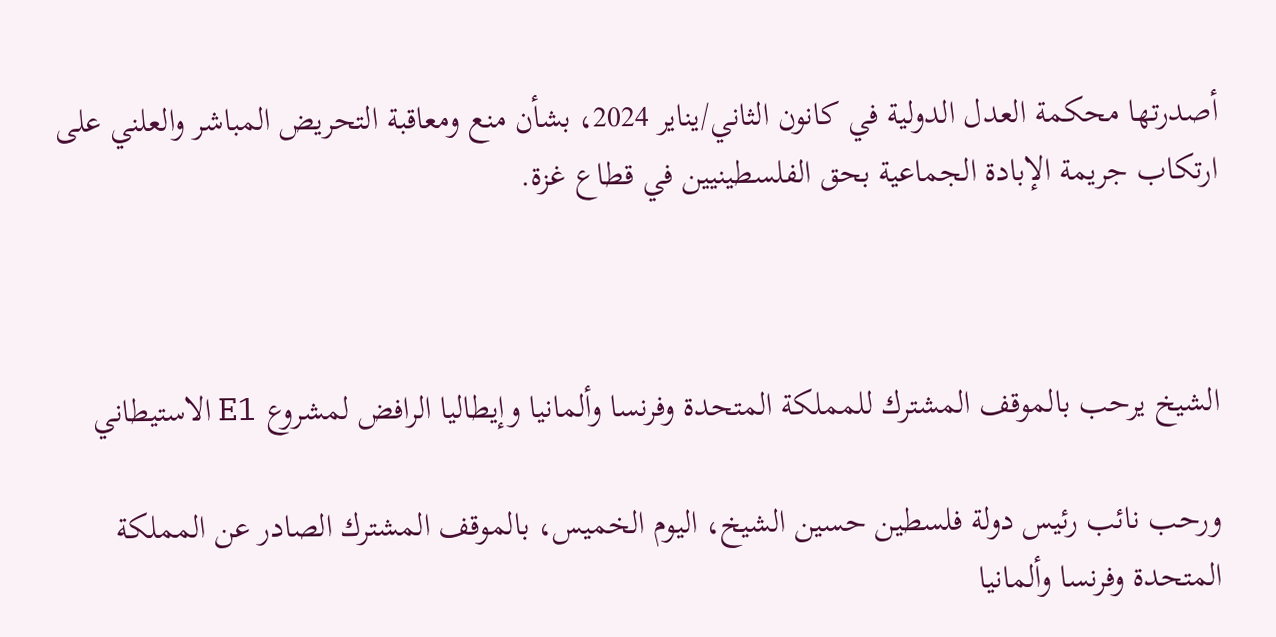أصدرتها محكمة العدل الدولية في كانون الثاني/يناير 2024، بشأن منع ومعاقبة التحريض المباشر والعلني على ارتكاب جريمة الإبادة الجماعية بحق الفلسطينيين في قطاع غزة.



الشيخ يرحب بالموقف المشترك للمملكة المتحدة وفرنسا وألمانيا وإيطاليا الرافض لمشروع E1 الاستيطاني

ورحب نائب رئيس دولة فلسطين حسين الشيخ، اليوم الخميس، بالموقف المشترك الصادر عن المملكة المتحدة وفرنسا وألمانيا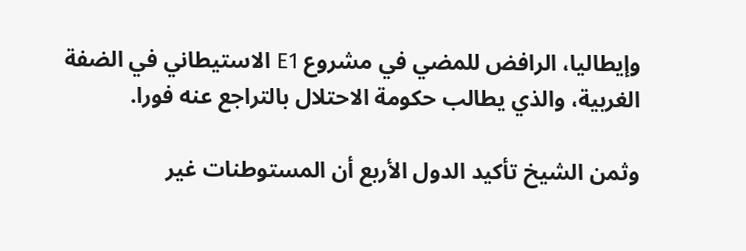وإيطاليا، الرافض للمضي في مشروع E1 الاستيطاني في الضفة الغربية، والذي يطالب حكومة الاحتلال بالتراجع عنه فورا.

وثمن الشيخ تأكيد الدول الأربع أن المستوطنات غير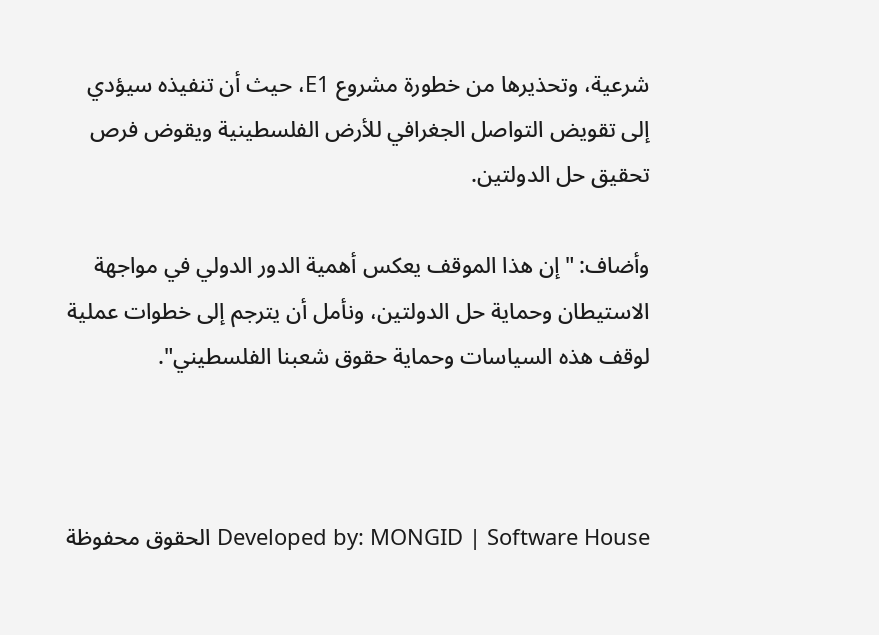شرعية، وتحذيرها من خطورة مشروع E1، حيث أن تنفيذه سيؤدي إلى تقويض التواصل الجغرافي للأرض الفلسطينية ويقوض فرص تحقيق حل الدولتين.

وأضاف: "إن هذا الموقف يعكس أهمية الدور الدولي في مواجهة الاستيطان وحماية حل الدولتين، ونأمل أن يترجم إلى خطوات عملية لوقف هذه السياسات وحماية حقوق شعبنا الفلسطيني".



Developed by: MONGID | Software House الحقوق محفوظة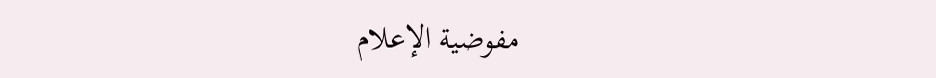مفوضية الإعلام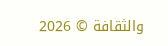والثقافة © 2026